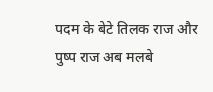पदम के बेटे तिलक राज और पुष्प राज अब मलबे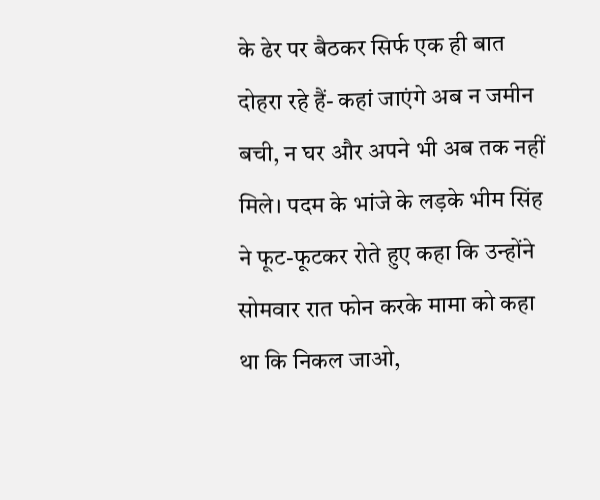के ढेर पर बैठकर सिर्फ एक ही बात दोहरा रहे हैं- कहां जाएंगे अब न जमीन बची, न घर और अपने भी अब तक नहीं मिले। पदम के भांजे के लड़के भीम सिंह ने फूट-फूटकर रोते हुए कहा कि उन्होंने सोमवार रात फोन करके मामा को कहा था कि निकल जाओ,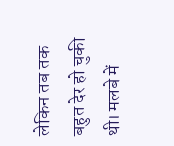लेकिन तब तक बहुत देर हो चुकी थी। मलबे में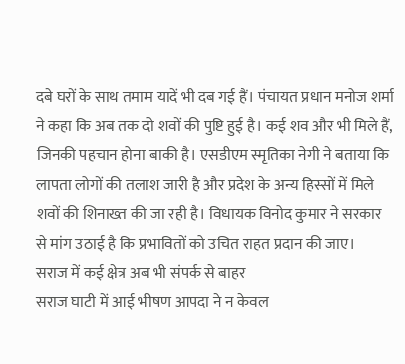दबे घरों के साथ तमाम यादें भी दब गई हैं। पंचायत प्रधान मनोज शर्मा ने कहा कि अब तक दो शवों की पुष्टि हुई है। कई शव और भी मिले हैं, जिनकी पहचान होना बाकी है। एसडीएम स्मृतिका नेगी ने बताया कि लापता लोगों की तलाश जारी है और प्रदेश के अन्य हिस्सों में मिले शवों की शिनाख्त की जा रही है। विधायक विनोद कुमार ने सरकार से मांग उठाई है कि प्रभावितों को उचित राहत प्रदान की जाए।
सराज में कई क्षेत्र अब भी संपर्क से बाहर
सराज घाटी में आई भीषण आपदा ने न केवल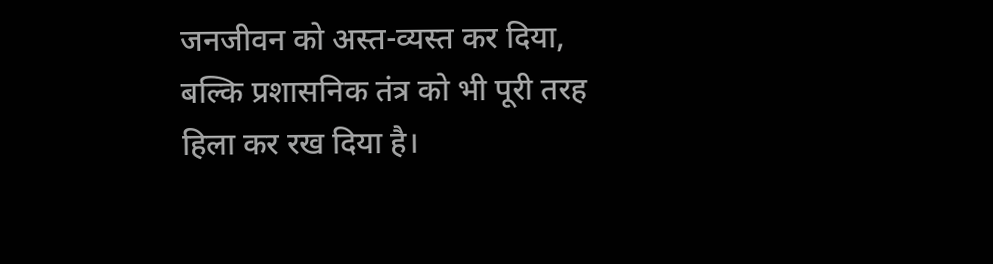जनजीवन को अस्त-व्यस्त कर दिया, बल्कि प्रशासनिक तंत्र को भी पूरी तरह हिला कर रख दिया है।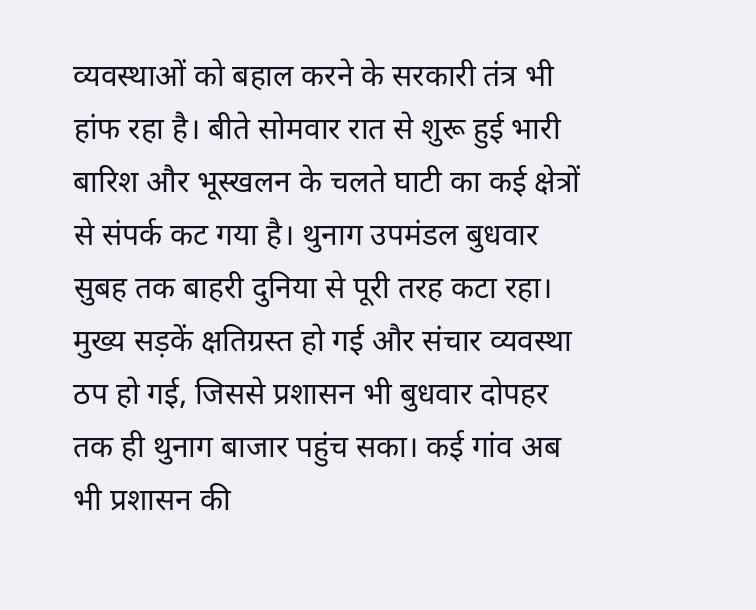व्यवस्थाओं को बहाल करने के सरकारी तंत्र भी हांफ रहा है। बीते सोमवार रात से शुरू हुई भारी बारिश और भूस्खलन के चलते घाटी का कई क्षेत्रों से संपर्क कट गया है। थुनाग उपमंडल बुधवार सुबह तक बाहरी दुनिया से पूरी तरह कटा रहा। मुख्य सड़कें क्षतिग्रस्त हो गई और संचार व्यवस्था ठप हो गई, जिससे प्रशासन भी बुधवार दोपहर तक ही थुनाग बाजार पहुंच सका। कई गांव अब भी प्रशासन की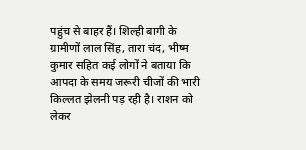पहुंच से बाहर हैं। शिल्ही बागी के ग्रामीणों लाल सिंह, तारा चंद, भीष्म कुमार सहित कई लोगों ने बताया कि आपदा के समय जरूरी चीजों की भारी किल्लत झेलनी पड़ रही है। राशन को लेकर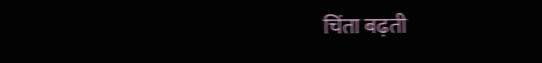चिंता बढ़ती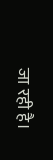जा रही है।